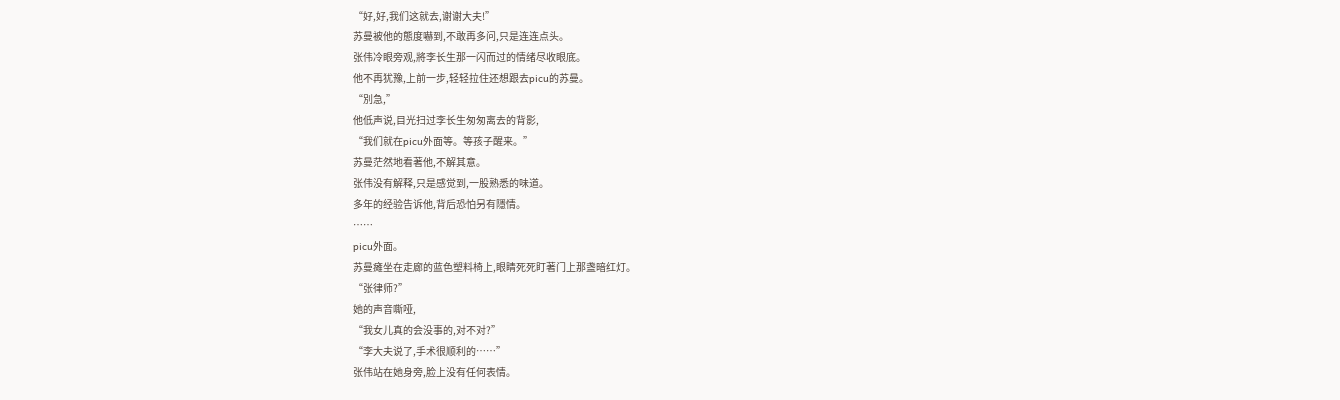“好,好,我们这就去,谢谢大夫!”
苏曼被他的態度嚇到,不敢再多问,只是连连点头。
张伟冷眼旁观,將李长生那一闪而过的情绪尽收眼底。
他不再犹豫,上前一步,轻轻拉住还想跟去picu的苏曼。
“別急,”
他低声说,目光扫过李长生匆匆离去的背影,
“我们就在picu外面等。等孩子醒来。”
苏曼茫然地看著他,不解其意。
张伟没有解释,只是感觉到,一股熟悉的味道。
多年的经验告诉他,背后恐怕另有隱情。
……
picu外面。
苏曼瘫坐在走廊的蓝色塑料椅上,眼睛死死盯著门上那盏暗红灯。
“张律师?”
她的声音嘶哑,
“我女儿真的会没事的,对不对?”
“李大夫说了,手术很顺利的……”
张伟站在她身旁,脸上没有任何表情。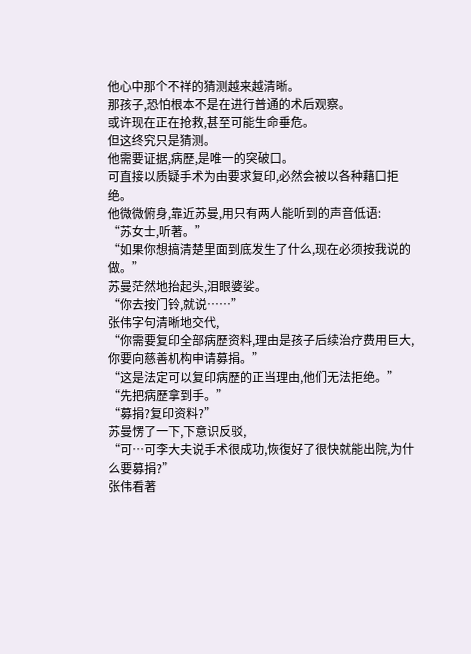他心中那个不祥的猜测越来越清晰。
那孩子,恐怕根本不是在进行普通的术后观察。
或许现在正在抢救,甚至可能生命垂危。
但这终究只是猜测。
他需要证据,病歷,是唯一的突破口。
可直接以质疑手术为由要求复印,必然会被以各种藉口拒绝。
他微微俯身,靠近苏曼,用只有两人能听到的声音低语:
“苏女士,听著。”
“如果你想搞清楚里面到底发生了什么,现在必须按我说的做。”
苏曼茫然地抬起头,泪眼婆娑。
“你去按门铃,就说……”
张伟字句清晰地交代,
“你需要复印全部病歷资料,理由是孩子后续治疗费用巨大,你要向慈善机构申请募捐。”
“这是法定可以复印病歷的正当理由,他们无法拒绝。”
“先把病歷拿到手。”
“募捐?复印资料?”
苏曼愣了一下,下意识反驳,
“可…可李大夫说手术很成功,恢復好了很快就能出院,为什么要募捐?”
张伟看著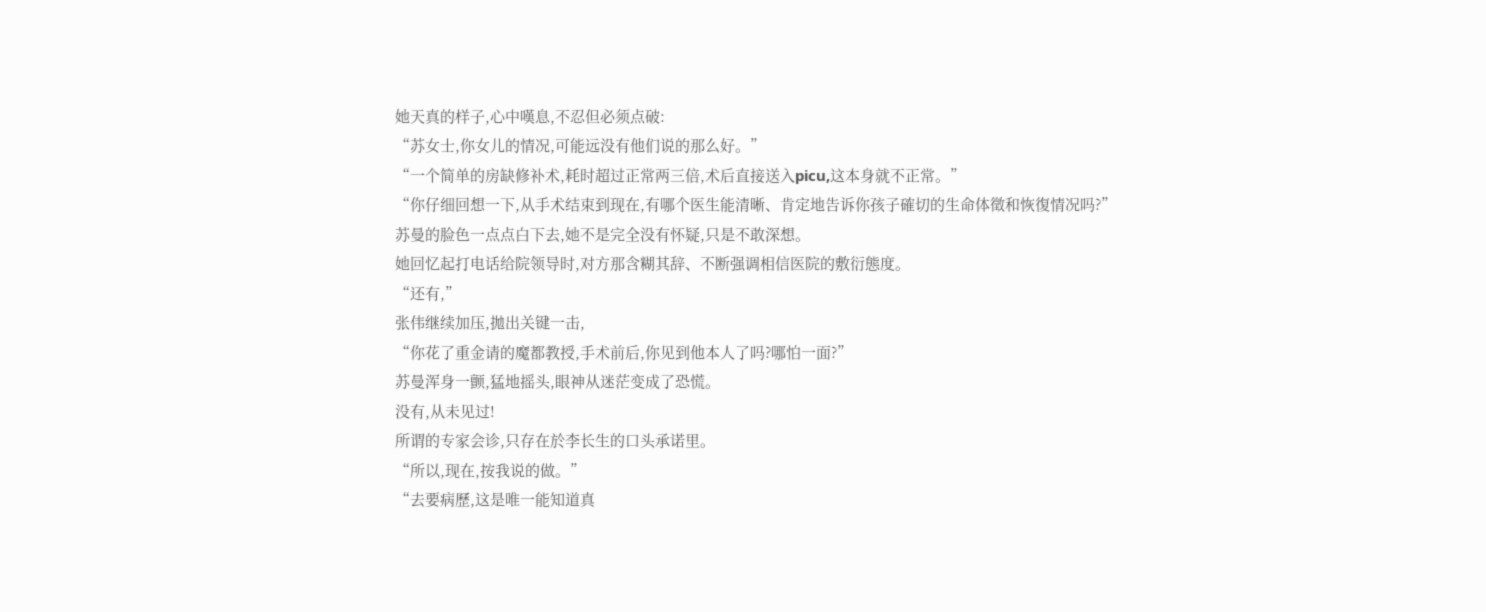她天真的样子,心中嘆息,不忍但必须点破:
“苏女士,你女儿的情况,可能远没有他们说的那么好。”
“一个简单的房缺修补术,耗时超过正常两三倍,术后直接送入picu,这本身就不正常。”
“你仔细回想一下,从手术结束到现在,有哪个医生能清晰、肯定地告诉你孩子確切的生命体徵和恢復情况吗?”
苏曼的脸色一点点白下去,她不是完全没有怀疑,只是不敢深想。
她回忆起打电话给院领导时,对方那含糊其辞、不断强调相信医院的敷衍態度。
“还有,”
张伟继续加压,拋出关键一击,
“你花了重金请的魔都教授,手术前后,你见到他本人了吗?哪怕一面?”
苏曼浑身一颤,猛地摇头,眼神从迷茫变成了恐慌。
没有,从未见过!
所谓的专家会诊,只存在於李长生的口头承诺里。
“所以,现在,按我说的做。”
“去要病歷,这是唯一能知道真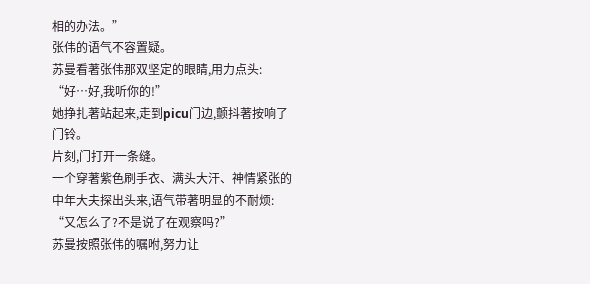相的办法。”
张伟的语气不容置疑。
苏曼看著张伟那双坚定的眼睛,用力点头:
“好…好,我听你的!”
她挣扎著站起来,走到picu门边,颤抖著按响了门铃。
片刻,门打开一条缝。
一个穿著紫色刷手衣、满头大汗、神情紧张的中年大夫探出头来,语气带著明显的不耐烦:
“又怎么了?不是说了在观察吗?”
苏曼按照张伟的嘱咐,努力让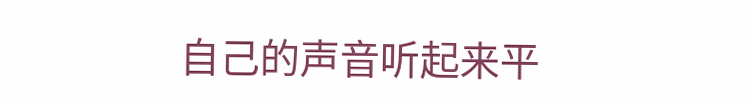自己的声音听起来平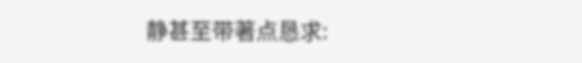静甚至带著点恳求: